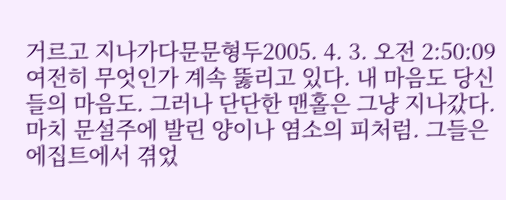거르고 지나가다문문형두2005. 4. 3. 오전 2:50:09 여전히 무엇인가 계속 뚫리고 있다. 내 마음도 당신들의 마음도. 그러나 단단한 맨홀은 그냥 지나갔다. 마치 문설주에 발린 양이나 염소의 피처럼. 그들은 에집트에서 겪었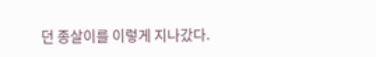던 종살이를 이렇게 지나갔다.